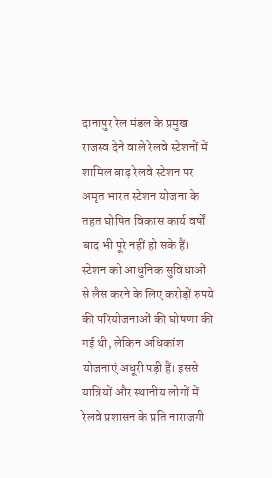दानापुर रेल मंडल के प्रमुख राजस्व देने वाले रेलवे स्टेशनों में शामिल बाढ़ रेलवे स्टेशन पर अमृत भारत स्टेशन योजना के तहत घोषित विकास कार्य वर्षों बाद भी पूरे नहीं हो सके हैं। स्टेशन को आधुनिक सुविधाओं से लैस करने के लिए करोड़ों रुपये की परियोजनाओं की घोषणा की गई थी, लेकिन अधिकांश योजनाएं अधूरी पड़ी हैं। इससे यात्रियों और स्थानीय लोगों में रेलवे प्रशासन के प्रति नाराजगी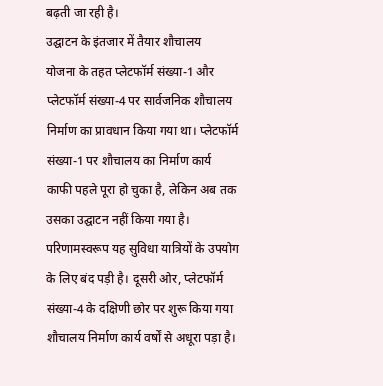बढ़ती जा रही है।
उद्घाटन के इंतजार में तैयार शौचालय
योजना के तहत प्लेटफॉर्म संख्या-1 और प्लेटफॉर्म संख्या-4 पर सार्वजनिक शौचालय निर्माण का प्रावधान किया गया था। प्लेटफॉर्म संख्या-1 पर शौचालय का निर्माण कार्य काफी पहले पूरा हो चुका है, लेकिन अब तक उसका उद्घाटन नहीं किया गया है। परिणामस्वरूप यह सुविधा यात्रियों के उपयोग के लिए बंद पड़ी है। दूसरी ओर, प्लेटफॉर्म संख्या-4 के दक्षिणी छोर पर शुरू किया गया शौचालय निर्माण कार्य वर्षों से अधूरा पड़ा है।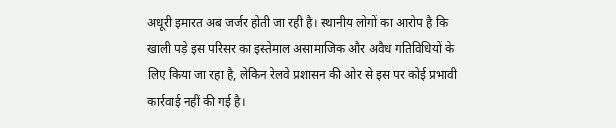अधूरी इमारत अब जर्जर होती जा रही है। स्थानीय लोगों का आरोप है कि खाली पड़े इस परिसर का इस्तेमाल असामाजिक और अवैध गतिविधियों के लिए किया जा रहा है, लेकिन रेलवे प्रशासन की ओर से इस पर कोई प्रभावी कार्रवाई नहीं की गई है।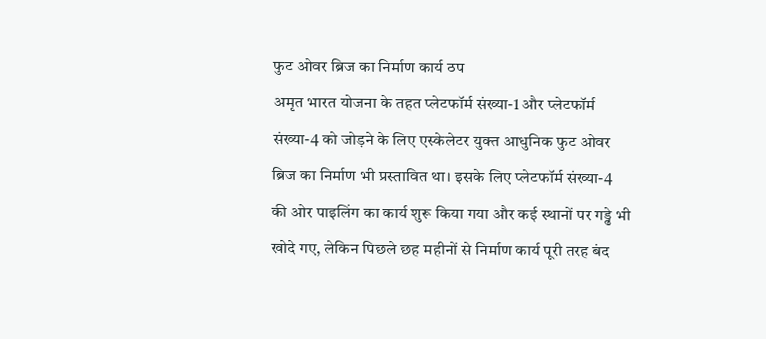फुट ओवर ब्रिज का निर्माण कार्य ठप
अमृत भारत योजना के तहत प्लेटफॉर्म संख्या-1 और प्लेटफॉर्म संख्या-4 को जोड़ने के लिए एस्केलेटर युक्त आधुनिक फुट ओवर ब्रिज का निर्माण भी प्रस्तावित था। इसके लिए प्लेटफॉर्म संख्या-4 की ओर पाइलिंग का कार्य शुरू किया गया और कई स्थानों पर गड्ढे भी खोदे गए, लेकिन पिछले छह महीनों से निर्माण कार्य पूरी तरह बंद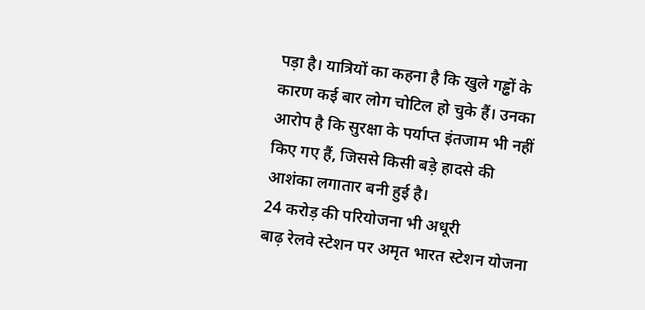पड़ा है। यात्रियों का कहना है कि खुले गड्ढों के कारण कई बार लोग चोटिल हो चुके हैं। उनका आरोप है कि सुरक्षा के पर्याप्त इंतजाम भी नहीं किए गए हैं, जिससे किसी बड़े हादसे की आशंका लगातार बनी हुई है।
24 करोड़ की परियोजना भी अधूरी
बाढ़ रेलवे स्टेशन पर अमृत भारत स्टेशन योजना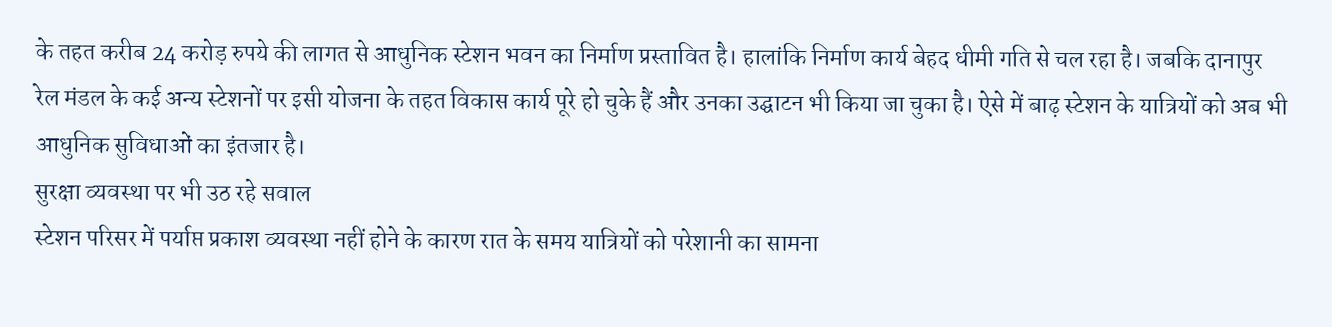के तहत करीब 24 करोड़ रुपये की लागत से आधुनिक स्टेशन भवन का निर्माण प्रस्तावित है। हालांकि निर्माण कार्य बेहद धीमी गति से चल रहा है। जबकि दानापुर रेल मंडल के कई अन्य स्टेशनों पर इसी योजना के तहत विकास कार्य पूरे हो चुके हैं और उनका उद्घाटन भी किया जा चुका है। ऐसे में बाढ़ स्टेशन के यात्रियों को अब भी आधुनिक सुविधाओं का इंतजार है।
सुरक्षा व्यवस्था पर भी उठ रहे सवाल
स्टेशन परिसर में पर्याप्त प्रकाश व्यवस्था नहीं होने के कारण रात के समय यात्रियों को परेशानी का सामना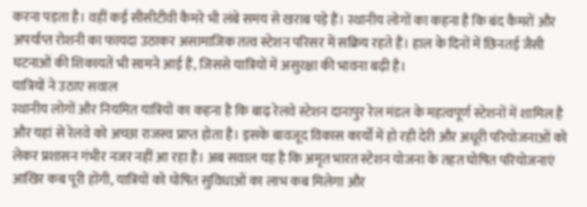करना पड़ता है। वहीं कई सीसीटीवी कैमरे भी लंबे समय से खराब पड़े हैं। स्थानीय लोगों का कहना है कि बंद कैमरों और अपर्याप्त रोशनी का फायदा उठाकर असामाजिक तत्व स्टेशन परिसर में सक्रिय रहते हैं। हाल के दिनों में छिनतई जैसी घटनाओं की शिकायतें भी सामने आई हैं, जिससे यात्रियों में असुरक्षा की भावना बढ़ी है।
यात्रियों ने उठाए सवाल
स्थानीय लोगों और नियमित यात्रियों का कहना है कि बाढ़ रेलवे स्टेशन दानापुर रेल मंडल के महत्वपूर्ण स्टेशनों में शामिल है और यहां से रेलवे को अच्छा राजस्व प्राप्त होता है। इसके बावजूद विकास कार्यों में हो रही देरी और अधूरी परियोजनाओं को लेकर प्रशासन गंभीर नजर नहीं आ रहा है। अब सवाल यह है कि अमृत भारत स्टेशन योजना के तहत घोषित परियोजनाएं आखिर कब पूरी होंगी, यात्रियों को घोषित सुविधाओं का लाभ कब मिलेगा और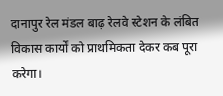दानापुर रेल मंडल बाढ़ रेलवे स्टेशन के लंबित विकास कार्यों को प्राथमिकता देकर कब पूरा करेगा।